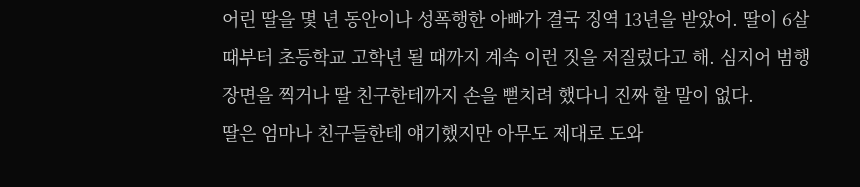어린 딸을 몇 년 동안이나 성폭행한 아빠가 결국 징역 13년을 받았어. 딸이 6살 때부터 초등학교 고학년 될 때까지 계속 이런 짓을 저질렀다고 해. 심지어 범행 장면을 찍거나 딸 친구한테까지 손을 뻗치려 했다니 진짜 할 말이 없다.
딸은 엄마나 친구들한테 얘기했지만 아무도 제대로 도와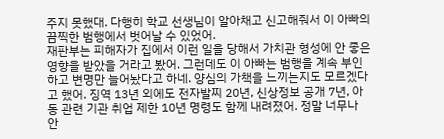주지 못했대. 다행히 학교 선생님이 알아채고 신고해줘서 이 아빠의 끔찍한 범행에서 벗어날 수 있었어.
재판부는 피해자가 집에서 이런 일을 당해서 가치관 형성에 안 좋은 영향을 받았을 거라고 봤어. 그런데도 이 아빠는 범행을 계속 부인하고 변명만 늘어놨다고 하네. 양심의 가책을 느끼는지도 모르겠다고 했어. 징역 13년 외에도 전자발찌 20년, 신상정보 공개 7년, 아동 관련 기관 취업 제한 10년 명령도 함께 내려졌어. 정말 너무나 안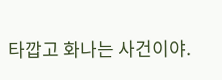타깝고 화나는 사건이야.